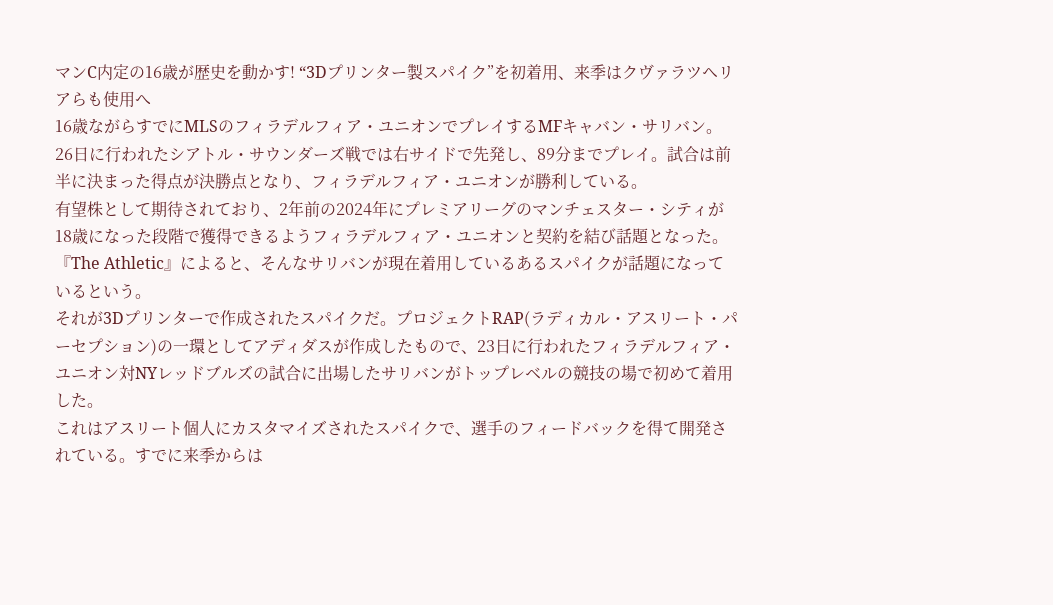マンC内定の16歳が歴史を動かす! “3Dプリンター製スパイク”を初着用、来季はクヴァラツヘリアらも使用へ
16歳ながらすでにMLSのフィラデルフィア・ユニオンでプレイするMFキャバン・サリバン。26日に行われたシアトル・サウンダーズ戦では右サイドで先発し、89分までプレイ。試合は前半に決まった得点が決勝点となり、フィラデルフィア・ユニオンが勝利している。
有望株として期待されており、2年前の2024年にプレミアリーグのマンチェスター・シティが18歳になった段階で獲得できるようフィラデルフィア・ユニオンと契約を結び話題となった。
『The Athletic』によると、そんなサリバンが現在着用しているあるスパイクが話題になっているという。
それが3Dプリンターで作成されたスパイクだ。プロジェクトRAP(ラディカル・アスリート・パーセプション)の一環としてアディダスが作成したもので、23日に行われたフィラデルフィア・ユニオン対NYレッドブルズの試合に出場したサリバンがトップレベルの競技の場で初めて着用した。
これはアスリート個人にカスタマイズされたスパイクで、選手のフィードバックを得て開発されている。すでに来季からは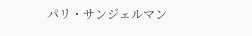パリ・サンジェルマン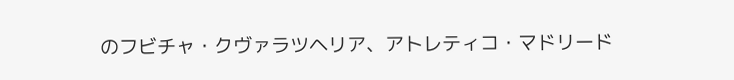のフビチャ・クヴァラツヘリア、アトレティコ・マドリード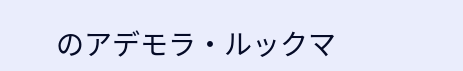のアデモラ・ルックマ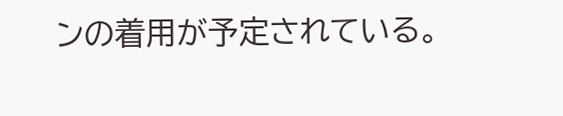ンの着用が予定されている。